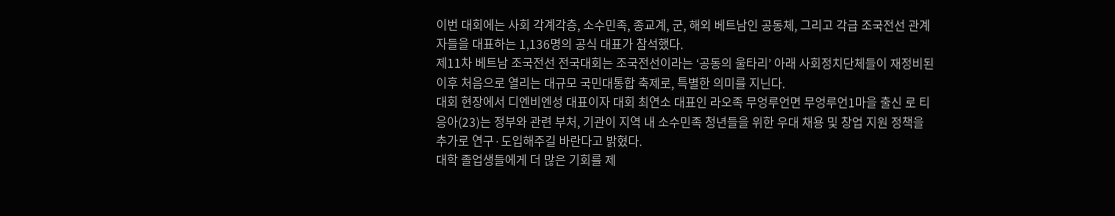이번 대회에는 사회 각계각층, 소수민족, 종교계, 군, 해외 베트남인 공동체, 그리고 각급 조국전선 관계자들을 대표하는 1,136명의 공식 대표가 참석했다.
제11차 베트남 조국전선 전국대회는 조국전선이라는 ‘공동의 울타리’ 아래 사회정치단체들이 재정비된 이후 처음으로 열리는 대규모 국민대통합 축제로, 특별한 의미를 지닌다.
대회 현장에서 디엔비엔성 대표이자 대회 최연소 대표인 라오족 무엉루언면 무엉루언1마을 출신 로 티 응아(23)는 정부와 관련 부처, 기관이 지역 내 소수민족 청년들을 위한 우대 채용 및 창업 지원 정책을 추가로 연구·도입해주길 바란다고 밝혔다.
대학 졸업생들에게 더 많은 기회를 제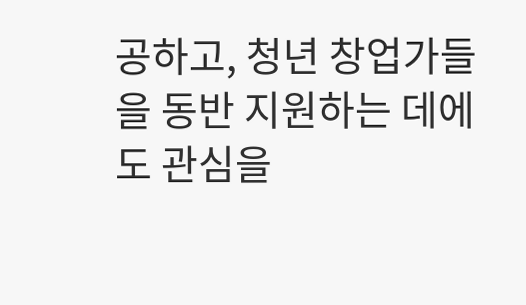공하고, 청년 창업가들을 동반 지원하는 데에도 관심을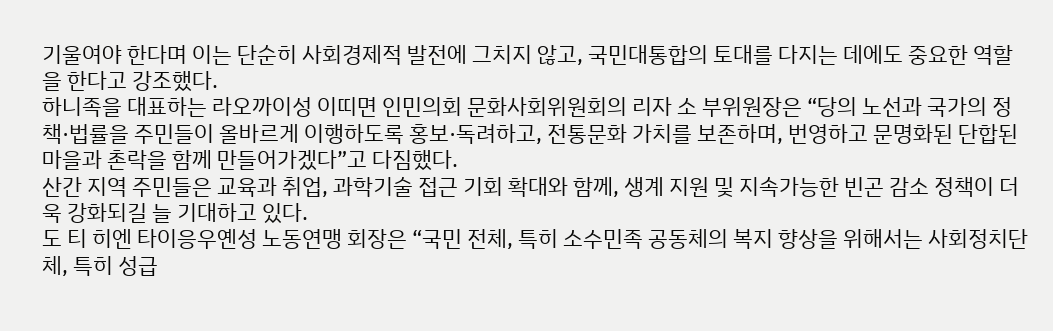기울여야 한다며 이는 단순히 사회경제적 발전에 그치지 않고, 국민대통합의 토대를 다지는 데에도 중요한 역할을 한다고 강조했다.
하니족을 대표하는 라오까이성 이띠면 인민의회 문화사회위원회의 리자 소 부위원장은 “당의 노선과 국가의 정책·법률을 주민들이 올바르게 이행하도록 홍보·독려하고, 전통문화 가치를 보존하며, 번영하고 문명화된 단합된 마을과 촌락을 함께 만들어가겠다”고 다짐했다.
산간 지역 주민들은 교육과 취업, 과학기술 접근 기회 확대와 함께, 생계 지원 및 지속가능한 빈곤 감소 정책이 더욱 강화되길 늘 기대하고 있다.
도 티 히엔 타이응우옌성 노동연맹 회장은 “국민 전체, 특히 소수민족 공동체의 복지 향상을 위해서는 사회정치단체, 특히 성급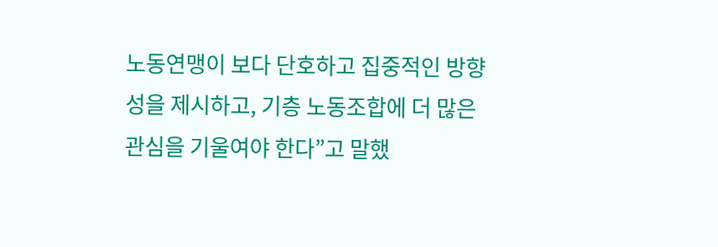노동연맹이 보다 단호하고 집중적인 방향성을 제시하고, 기층 노동조합에 더 많은 관심을 기울여야 한다”고 말했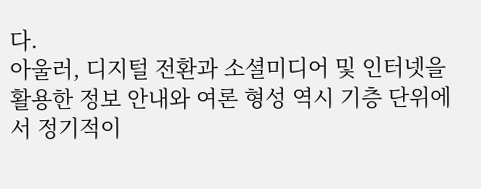다.
아울러, 디지털 전환과 소셜미디어 및 인터넷을 활용한 정보 안내와 여론 형성 역시 기층 단위에서 정기적이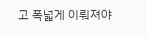고 폭넓게 이뤄져야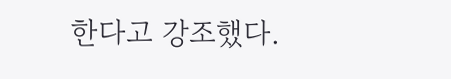한다고 강조했다.